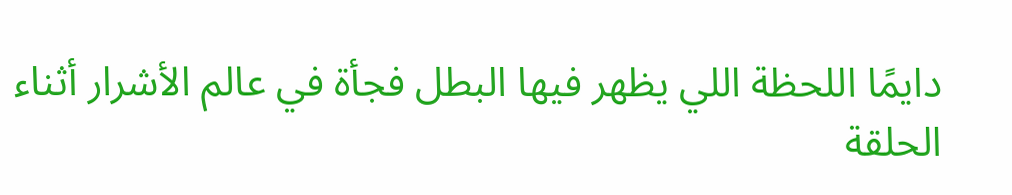دايمًا اللحظة اللي يظهر فيها البطل فجأة في عالم الأشرار أثناء الحلقة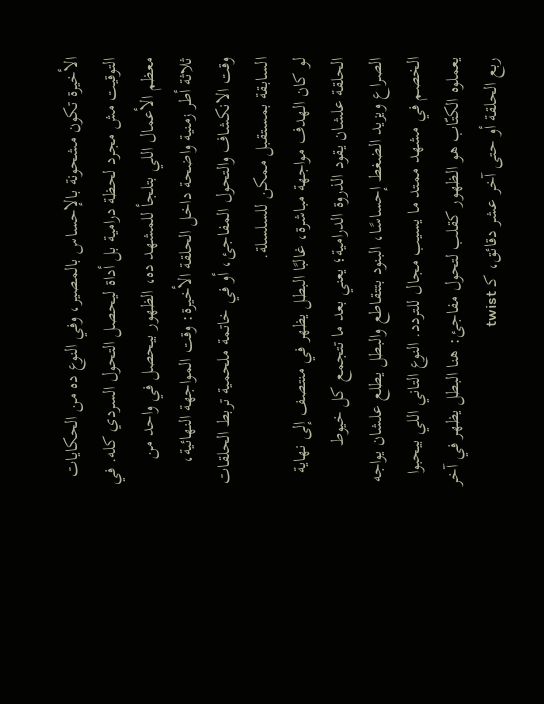الأخيرة تكون مشحونة بالإحساس بالمصير، وفي النوع ده من الحكايات التوقيت مش مجرد لحظة درامية بل أداة ليحصل التحول السردي كله. في معظم الأعمال اللي بتلجأ للمشهد ده، الظهور بيحصل في واحد من ثلاثة أطر زمنية واضحة داخل الحلقة الأخيرة: وقت المواجهة النهائية، وقت الانكشاف والتحول المفاجئ، أو في خاتمة ملحمية تربط الحلقات السابقة بمستقبل ممكن للسلسلة.
لو كان الهدف مواجهة مباشرة، غالبًا البطل يظهر في منتصف إلى نهاية الحلقة علشان يقود الذروة الدرامية؛ يعني بعد ما تتجمع كل خيوط الصراع ويزيد الضغط إحساسًا، البنود بتتقاطع والبطل يطلع علشان يواجه الخصم في مشهد ممتد ما يسيب مجال للتردد. النوع التاني اللي بيحبوا يعملوه الكتّاب هو الظهور كقلب لتحول مفاجئ: هنا البطل يظهر في آخر ربع الحلقة أو حتى آخر عشر دقائق، كـ twist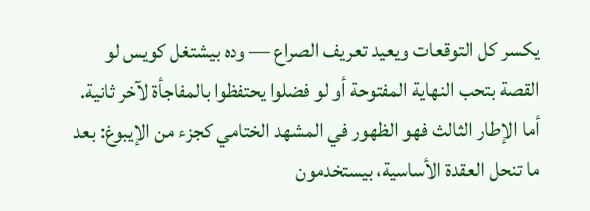يكسر كل التوقعات ويعيد تعريف الصراع — وده بيشتغل كويس لو القصة بتحب النهاية المفتوحة أو لو فضلوا يحتفظوا بالمفاجأة لآخر ثانية. أما الإطار الثالث فهو الظهور في المشهد الختامي كجزء من الإيبوغ: بعد ما تنحل العقدة الأساسية، بيستخدمون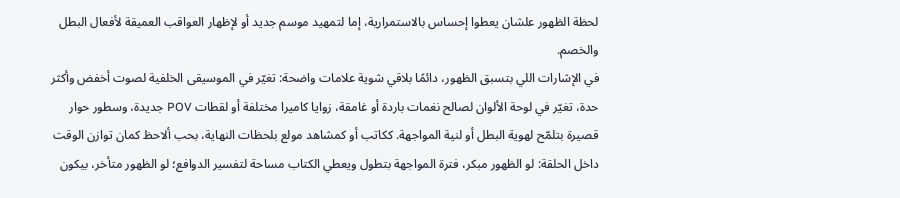لحظة الظهور علشان يعطوا إحساس بالاستمرارية، إما لتمهيد موسم جديد أو لإظهار العواقب العميقة لأفعال البطل والخصم.
في الإشارات اللي بتسبق الظهور، دائمًا بلاقي شوية علامات واضحة: تغيّر في الموسيقى الخلفية لصوت أخفض وأكثر حدة، تغيّر في لوحة الألوان لصالح نغمات باردة أو غامقة، زوايا كاميرا مختلفة أو لقطات POV جديدة، وسطور حوار قصيرة بتلمّح لهوية البطل أو لنية المواجهة. ككاتب أو كمشاهد مولع بلحظات النهاية، بحب ألاحظ كمان توازن الوقت داخل الحلقة: لو الظهور مبكر، فترة المواجهة بتطول ويعطي الكتاب مساحة لتفسير الدوافع؛ لو الظهور متأخر، بيكون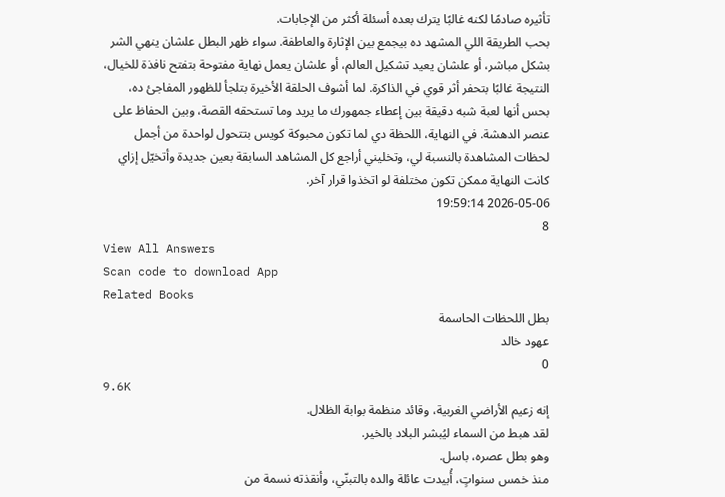تأثيره صادمًا لكنه غالبًا يترك بعده أسئلة أكثر من الإجابات.
بحب الطريقة اللي المشهد ده بيجمع بين الإثارة والعاطفة. سواء ظهر البطل علشان ينهي الشر بشكل مباشر، أو علشان يعيد تشكيل العالم، أو علشان يعمل نهاية مفتوحة بتفتح نافذة للخيال، النتيجة غالبًا بتحفر أثر قوي في الذاكرة. لما أشوف الحلقة الأخيرة بتلجأ للظهور المفاجئ ده، بحس أنها لعبة شبه دقيقة بين إعطاء جمهورك ما يريد وما تستحقه القصة، وبين الحفاظ على عنصر الدهشة. في النهاية، اللحظة دي لما تكون محبوكة كويس بتتحول لواحدة من أجمل لحظات المشاهدة بالنسبة لي، وتخليني أراجع كل المشاهد السابقة بعين جديدة وأتخيّل إزاي كانت النهاية ممكن تكون مختلفة لو اتخذوا قرار آخر.
2026-05-06 19:59:14
8
View All Answers
Scan code to download App
Related Books
بطل اللحظات الحاسمة
عهود خالد
0
9.6K
إنه زعيم الأراضي الغربية، وقائد منظمة بوابة الظلال.
لقد هبط من السماء ليُبشر البلاد بالخير.
وهو بطل عصره، باسل.
منذ خمس سنواتٍ، أُبيدت عائلة والده بالتبنّي، وأنقذته نسمة من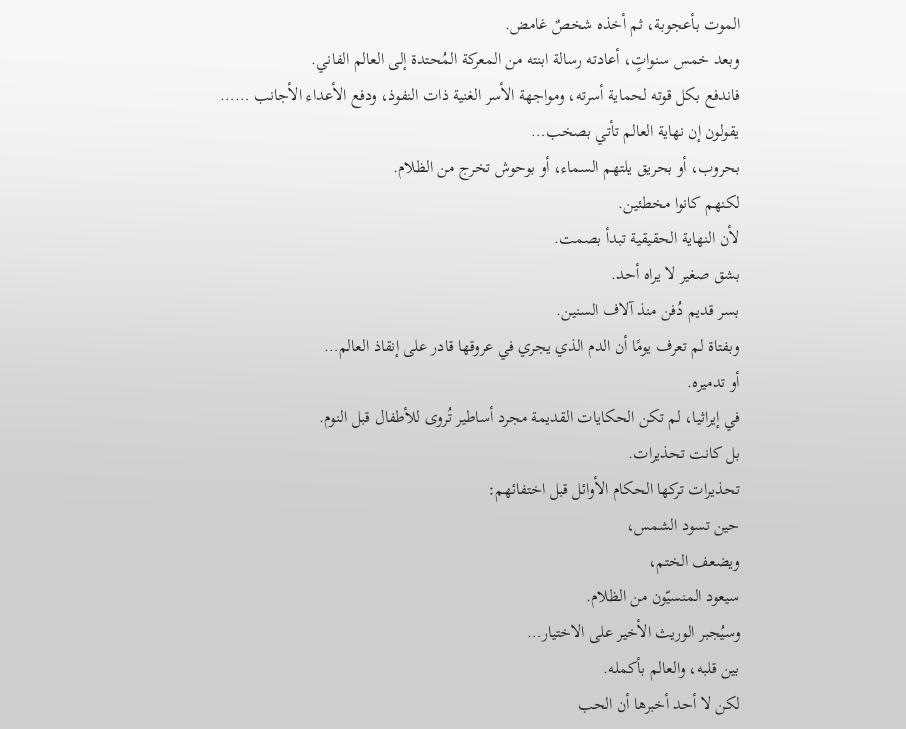الموت بأعجوبة، ثم أخذه شخصٌ غامض.
وبعد خمس سنواتٍ، أعادته رسالة ابنته من المعركة المُحتدة إلى العالم الفاني.
فاندفع بكل قوته لحماية أسرته، ومواجهة الأسر الغنية ذات النفوذ، ودفع الأعداء الأجانب ……
يقولون إن نهاية العالم تأتي بصخب…
بحروب، أو بحريق يلتهم السماء، أو بوحوش تخرج من الظلام.
لكنهم كانوا مخطئين.
لأن النهاية الحقيقية تبدأ بصمت.
بشق صغير لا يراه أحد.
بسر قديم دُفن منذ آلاف السنين.
وبفتاة لم تعرف يومًا أن الدم الذي يجري في عروقها قادر على إنقاذ العالم…
أو تدميره.
في إيراثيا، لم تكن الحكايات القديمة مجرد أساطير تُروى للأطفال قبل النوم.
بل كانت تحذيرات.
تحذيرات تركها الحكام الأوائل قبل اختفائهم:
حين تسود الشمس،
ويضعف الختم،
سيعود المنسيّون من الظلام.
وسيُجبر الوريث الأخير على الاختيار…
بين قلبه، والعالم بأكمله.
لكن لا أحد أخبرها أن الحب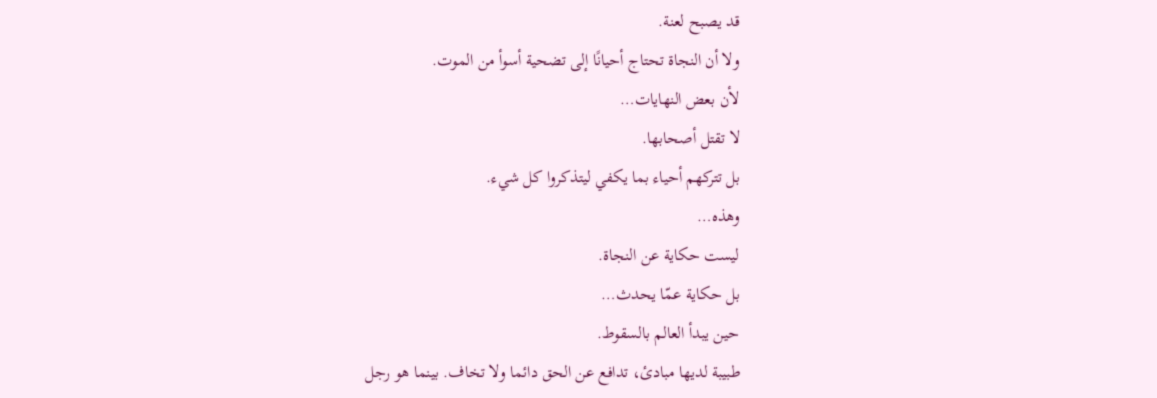قد يصبح لعنة.
ولا أن النجاة تحتاج أحيانًا إلى تضحية أسوأ من الموت.
لأن بعض النهايات…
لا تقتل أصحابها.
بل تتركهم أحياء بما يكفي ليتذكروا كل شيء.
وهذه…
ليست حكاية عن النجاة.
بل حكاية عمّا يحدث…
حين يبدأ العالم بالسقوط.
طبيبة لديها مبادئ، تدافع عن الحق دائما ولا تخاف. بينما هو رجل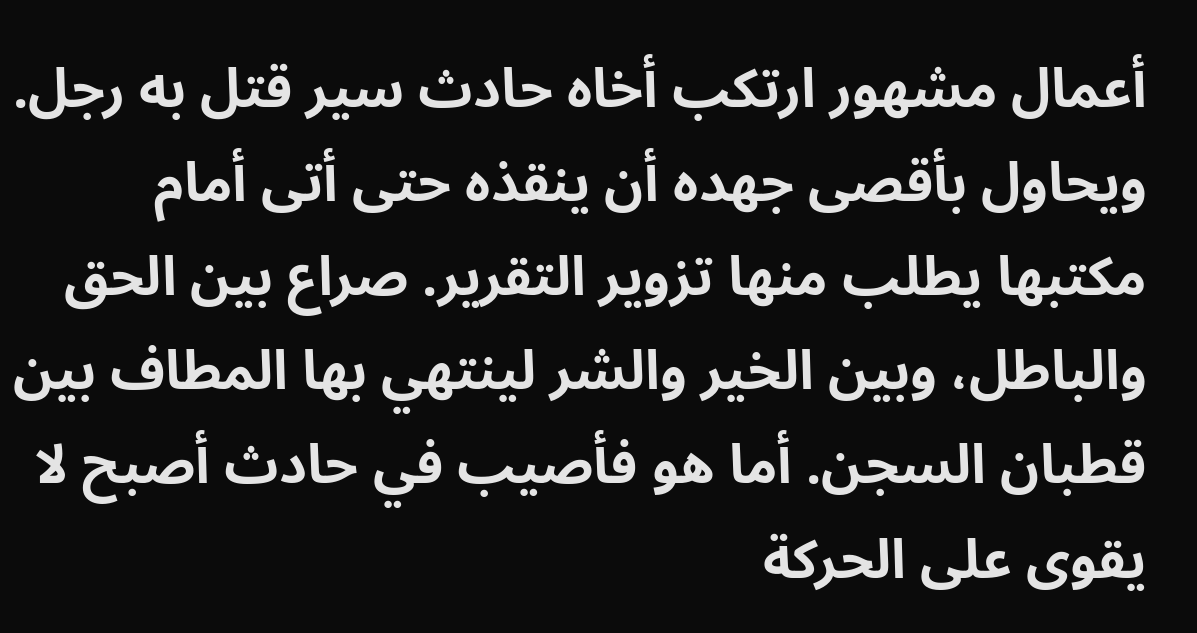أعمال مشهور ارتكب أخاه حادث سير قتل به رجل. ويحاول بأقصى جهده أن ينقذه حتى أتى أمام مكتبها يطلب منها تزوير التقرير. صراع بين الحق والباطل، وبين الخير والشر لينتهي بها المطاف بين قطبان السجن. أما هو فأصيب في حادث أصبح لا يقوى على الحركة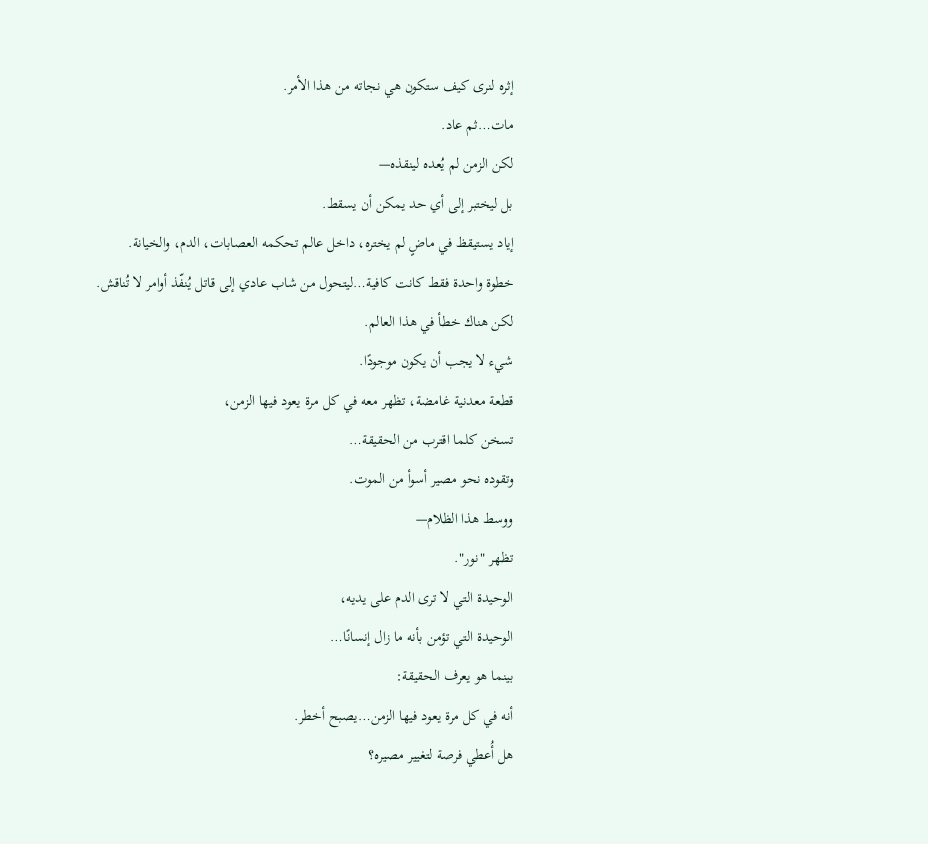إثره لنرى كيف ستكون هي نجاته من هذا الأمر.
مات…ثم عاد.
لكن الزمن لم يُعده لينقذه—
بل ليختبر إلى أي حد يمكن أن يسقط.
إياد يستيقظ في ماضٍ لم يختره، داخل عالم تحكمه العصابات، الدم، والخيانة.
خطوة واحدة فقط كانت كافية…ليتحول من شاب عادي إلى قاتل يُنفّذ أوامر لا تُناقش.
لكن هناك خطأ في هذا العالم.
شيء لا يجب أن يكون موجودًا.
قطعة معدنية غامضة، تظهر معه في كل مرة يعود فيها الزمن،
تسخن كلما اقترب من الحقيقة…
وتقوده نحو مصير أسوأ من الموت.
ووسط هذا الظلام—
تظهر "نور".
الوحيدة التي لا ترى الدم على يديه،
الوحيدة التي تؤمن بأنه ما زال إنسانًا…
بينما هو يعرف الحقيقة:
أنه في كل مرة يعود فيها الزمن…يصبح أخطر.
هل أُعطي فرصة لتغيير مصيره؟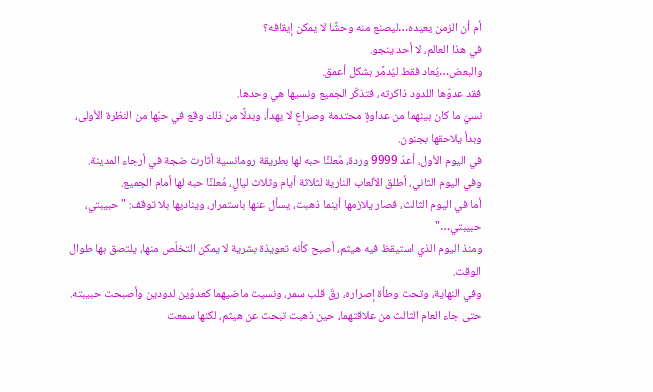أم أن الزمن يعيده…ليصنع منه وحشًا لا يمكن إيقافه؟
في هذا العالم، لا أحد ينجو.
والبعض…يُعاد فقط ليُدمَّر بشكل أعمق.
فقد عدوّها اللدود ذاكرته، فتذكّر الجميع ونسيها هي وحدها.
نسيَ ما كان بينهما من عداوةٍ محتدمة وصراعٍ لا يهدأ، وبدلًا من ذلك وقع في حبّها من النظرة الأولى، وبدأ يلاحقها بجنون.
في اليوم الأول، أعدّ 9999 وردة، مُعلنًا حبه لها بطريقة رومانسية أثارت ضجة في أرجاء المدينة.
وفي اليوم الثاني، أطلق الألعاب النارية لثلاثة أيام وثلاث ليالٍ، مُعلنًا حبه لها أمام الجميع.
أما في اليوم الثالث، فصار يلازمها أينما ذهبت، يسأل عنها باستمرار، ويناديها بلا توقف: "حبيبتي، حبيبتي…"
ومنذ اليوم الذي استيقظ فيه هيثم، أصبح كأنه تعويذة بشرية لا يمكن التخلّص منها، يلتصق بها طوال الوقت.
وفي النهاية، وتحت وطأة إصراره، رقّ قلب سمر، ونسيت ماضيهما كعدوّين لدودين وأصبحت حبيبته.
حتى جاء العام الثالث من علاقتهما، حين ذهبت تبحث عن هيثم، لكنها سمعت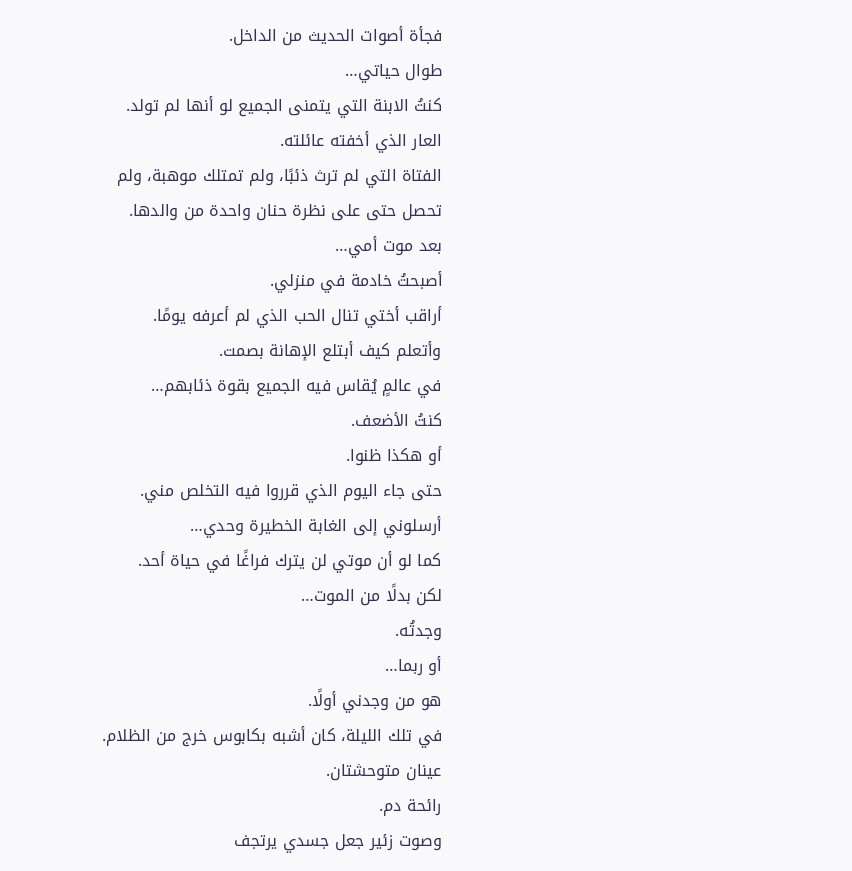فجأة أصوات الحديث من الداخل.
طوال حياتي…
كنتُ الابنة التي يتمنى الجميع لو أنها لم تولد.
العار الذي أخفته عائلته.
الفتاة التي لم ترث ذئبًا، ولم تمتلك موهبة، ولم تحصل حتى على نظرة حنان واحدة من والدها.
بعد موت أمي…
أصبحتُ خادمة في منزلي.
أراقب أختي تنال الحب الذي لم أعرفه يومًا.
وأتعلم كيف أبتلع الإهانة بصمت.
في عالمٍ يُقاس فيه الجميع بقوة ذئابهم…
كنتُ الأضعف.
أو هكذا ظنوا.
حتى جاء اليوم الذي قرروا فيه التخلص مني.
أرسلوني إلى الغابة الخطيرة وحدي…
كما لو أن موتي لن يترك فراغًا في حياة أحد.
لكن بدلًا من الموت…
وجدتُه.
أو ربما…
هو من وجدني أولًا.
في تلك الليلة، كان أشبه بكابوس خرج من الظلام.
عينان متوحشتان.
رائحة دم.
وصوت زئير جعل جسدي يرتجف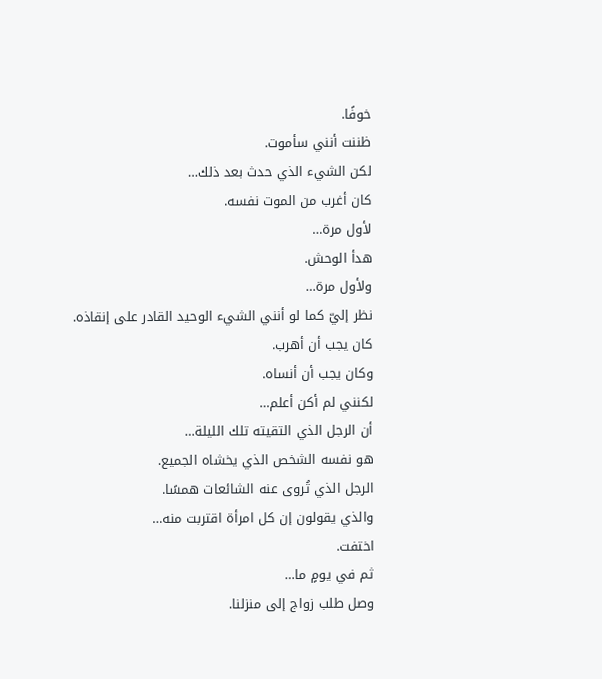خوفًا.
ظننت أنني سأموت.
لكن الشيء الذي حدث بعد ذلك…
كان أغرب من الموت نفسه.
لأول مرة…
هدأ الوحش.
ولأول مرة…
نظر إليّ كما لو أنني الشيء الوحيد القادر على إنقاذه.
كان يجب أن أهرب.
وكان يجب أن أنساه.
لكنني لم أكن أعلم…
أن الرجل الذي التقيته تلك الليلة…
هو نفسه الشخص الذي يخشاه الجميع.
الرجل الذي تُروى عنه الشائعات همسًا.
والذي يقولون إن كل امرأة اقتربت منه…
اختفت.
ثم في يومٍ ما…
وصل طلب زواج إلى منزلنا.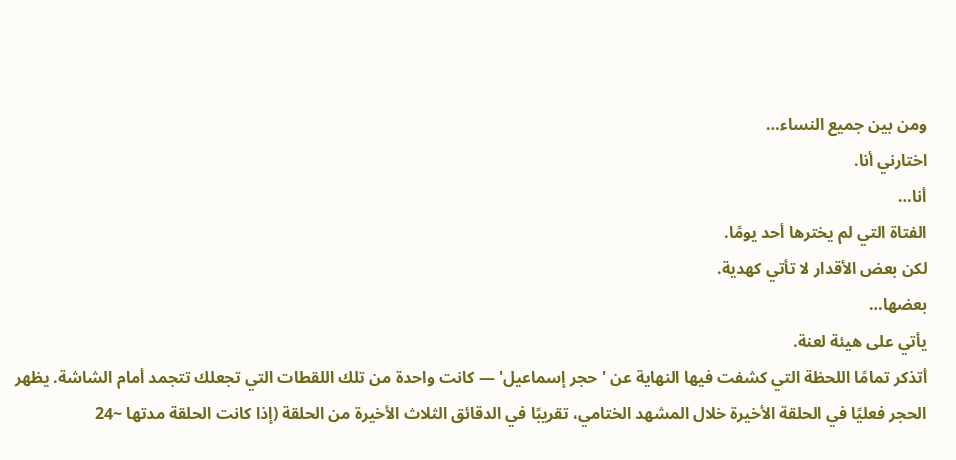ومن بين جميع النساء…
اختارني أنا.
أنا…
الفتاة التي لم يخترها أحد يومًا.
لكن بعض الأقدار لا تأتي كهدية.
بعضها…
يأتي على هيئة لعنة.
أتذكر تمامًا اللحظة التي كشفت فيها النهاية عن 'حجر إسماعيل' — كانت واحدة من تلك اللقطات التي تجعلك تتجمد أمام الشاشة. يظهر الحجر فعليًا في الحلقة الأخيرة خلال المشهد الختامي، تقريبًا في الدقائق الثلاث الأخيرة من الحلقة (إذا كانت الحلقة مدتها ~24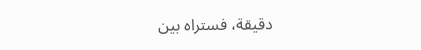دقيقة، فستراه بين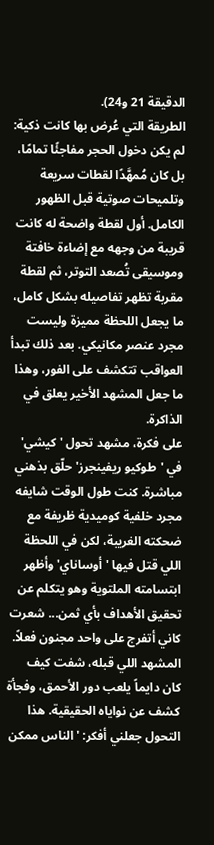الدقيقة 21 و24).
الطريقة التي عُرض بها كانت ذكية: لم يكن دخول الحجر مفاجئًا تمامًا، بل كان مُمهَّدًا لقطات سريعة وتلميحات صوتية قبل الظهور الكامل. أول لقطة واضحة له كانت قريبة من وجهه مع إضاءة خافتة وموسيقى تُصعد التوتر، ثم لقطة مقربة تظهر تفاصيله بشكل كامل، ما يجعل اللحظة مميزة وليست مجرد عنصر مكانيكي. بعد ذلك تبدأ العواقب تتكشف على الفور، وهذا ما جعل المشهد الأخير يعلق في الذاكرة.
على فكرة، مشهد تحول 'كيشي' في 'طوكيو ريفينجرز' حلّق بذهني مباشرة. كنت طول الوقت شايفه مجرد خلفية كوميدية ظريفة مع ضحكته الغريبة، لكن في اللحظة اللي قتل فيها 'أوساناي' وأظهر ابتسامته الملتوية وهو يتكلم عن تحقيق الأهداف بأي ثمن... شعرت كاني أتفرج على واحد مجنون فعلاً. المشهد اللي قبله، شفت كيف كان دايماً يلعب دور الأحمق، وفجأة كشف عن نواياه الحقيقية. هذا التحول جعلني أفكر: 'الناس ممكن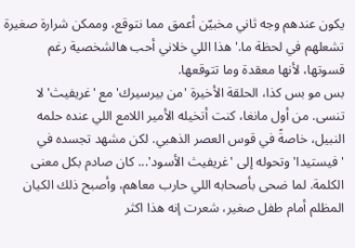يكون عندهم وجه ثاني مخبيّن أعمق مما نتوقع، وممكن شرارة صغيرة تشعلهم في لحظة ما.' هذا اللي خلاني أحب هالشخصية رغم قسوتها، لأنها معقدة وما تتوقعها.
بس مو بس كذا، الحلقة الأخيرة 'من بيرسيرك' مع 'غريفيث' لا تنسى. من أول مانغا، كنت أتخيله الأمير اللامع اللي عنده حلمه النبيل، خاصةً في قوس العصر الذهبي. لكن مشهد تجسده في 'فيستيدا' وتحوله إلى 'غريفيث الأسود'... كان صادم بكل معنى الكلمة. لما ضحى بأصحابه اللي حارب معاهم، وأصبح ذلك الكيان المظلم أمام طفل صغير، شعرت إنه هذا اكثر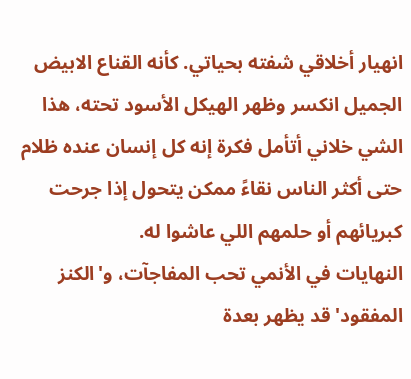انهيار أخلاقي شفته بحياتي. كأنه القناع الابيض الجميل انكسر وظهر الهيكل الأسود تحته، هذا الشي خلاني أتأمل فكرة إنه كل إنسان عنده ظلام حتى أكثر الناس نقاءً ممكن يتحول إذا جرحت كبريائهم أو حلمهم اللي عاشوا له.
النهايات في الأنمي تحب المفاجآت، و'الكنز المفقود' قد يظهر بعدة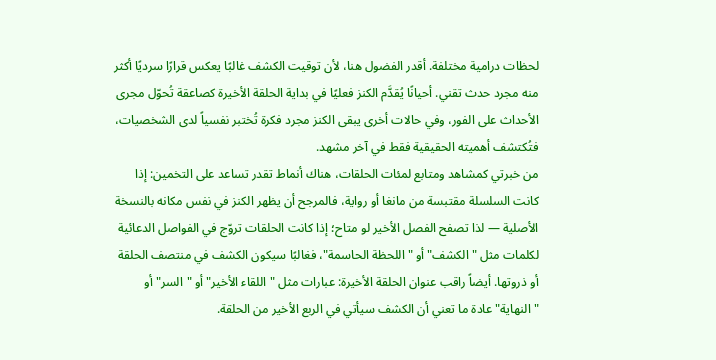لحظات درامية مختلفة. أقدر الفضول هنا، لأن توقيت الكشف غالبًا يعكس قرارًا سرديًا أكثر منه مجرد حدث تقني. أحيانًا يُقدَّم الكنز فعليًا في بداية الحلقة الأخيرة كصاعقة تُحوّل مجرى الأحداث على الفور، وفي حالات أخرى يبقى الكنز مجرد فكرة تُختبر نفسياً لدى الشخصيات، فتُكتشف أهميته الحقيقية فقط في آخر مشهد.
من خبرتي كمشاهد ومتابع لمئات الحلقات، هناك أنماط تقدر تساعد على التخمين: إذا كانت السلسلة مقتبسة من مانغا أو رواية، فالمرجح أن يظهر الكنز في نفس مكانه بالنسخة الأصلية — لذا تصفح الفصل الأخير لو متاح؛ إذا كانت الحلقات تروّج في الفواصل الدعائية لكلمات مثل "الكشف" أو "اللحظة الحاسمة"، فغالبًا سيكون الكشف في منتصف الحلقة أو ذروتها. أيضاً راقب عنوان الحلقة الأخيرة: عبارات مثل "اللقاء الأخير" أو "السر" أو "النهاية" عادة ما تعني أن الكشف سيأتي في الربع الأخير من الحلقة.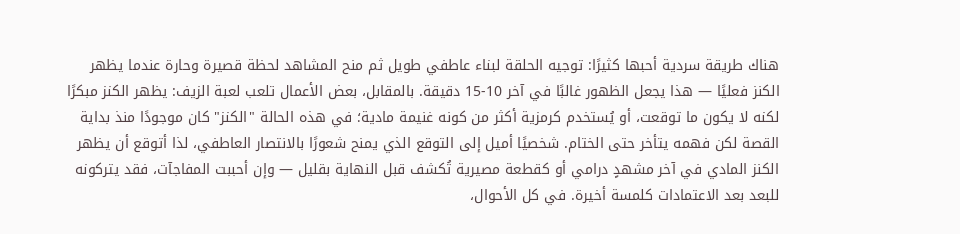هناك طريقة سردية أحبها كثيرًا: توجيه الحلقة لبناء عاطفي طويل ثم منح المشاهد لحظة قصيرة وحارة عندما يظهر الكنز فعليًا — هذا يجعل الظهور غالبًا في آخر 10-15 دقيقة. بالمقابل، بعض الأعمال تلعب لعبة الزيف: يظهر الكنز مبكرًا لكنه لا يكون ما توقعت، أو يُستخدم كرمزية أكثر من كونه غنيمة مادية؛ في هذه الحالة "الكنز" كان موجودًا منذ بداية القصة لكن فهمه يتأخر حتى الختام. شخصيًا أميل إلى التوقع الذي يمنح شعورًا بالانتصار العاطفي، لذا أتوقع أن يظهر الكنز المادي في آخر مشهدٍ درامي أو كقطعة مصيرية تُكشف قبل النهاية بقليل — وإن أحببت المفاجآت، فقد يتركونه للبعد بعد الاعتمادات كلمسة أخيرة. في كل الأحوال،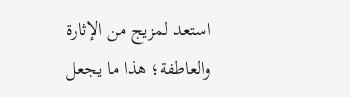استعد لمزيج من الإثارة والعاطفة؛ هذا ما يجعل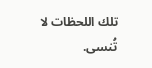تلك اللحظات لا تُنسى.